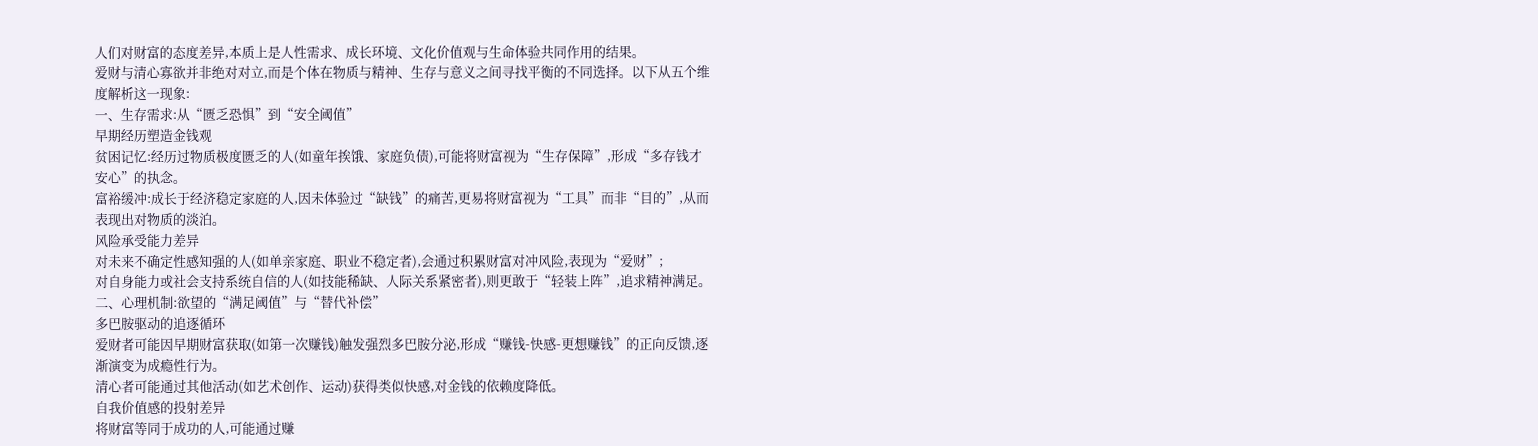人们对财富的态度差异,本质上是人性需求、成长环境、文化价值观与生命体验共同作用的结果。
爱财与清心寡欲并非绝对对立,而是个体在物质与精神、生存与意义之间寻找平衡的不同选择。以下从五个维度解析这一现象:
一、生存需求:从“匮乏恐惧”到“安全阈值”
早期经历塑造金钱观
贫困记忆:经历过物质极度匮乏的人(如童年挨饿、家庭负债),可能将财富视为“生存保障”,形成“多存钱才安心”的执念。
富裕缓冲:成长于经济稳定家庭的人,因未体验过“缺钱”的痛苦,更易将财富视为“工具”而非“目的”,从而表现出对物质的淡泊。
风险承受能力差异
对未来不确定性感知强的人(如单亲家庭、职业不稳定者),会通过积累财富对冲风险,表现为“爱财”;
对自身能力或社会支持系统自信的人(如技能稀缺、人际关系紧密者),则更敢于“轻装上阵”,追求精神满足。
二、心理机制:欲望的“满足阈值”与“替代补偿”
多巴胺驱动的追逐循环
爱财者可能因早期财富获取(如第一次赚钱)触发强烈多巴胺分泌,形成“赚钱-快感-更想赚钱”的正向反馈,逐渐演变为成瘾性行为。
清心者可能通过其他活动(如艺术创作、运动)获得类似快感,对金钱的依赖度降低。
自我价值感的投射差异
将财富等同于成功的人,可能通过赚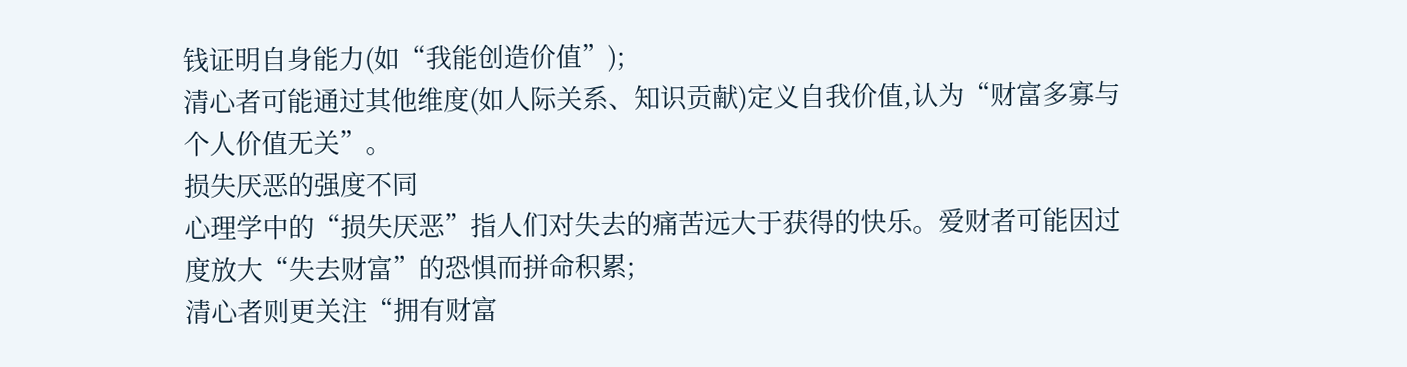钱证明自身能力(如“我能创造价值”);
清心者可能通过其他维度(如人际关系、知识贡献)定义自我价值,认为“财富多寡与个人价值无关”。
损失厌恶的强度不同
心理学中的“损失厌恶”指人们对失去的痛苦远大于获得的快乐。爱财者可能因过度放大“失去财富”的恐惧而拼命积累;
清心者则更关注“拥有财富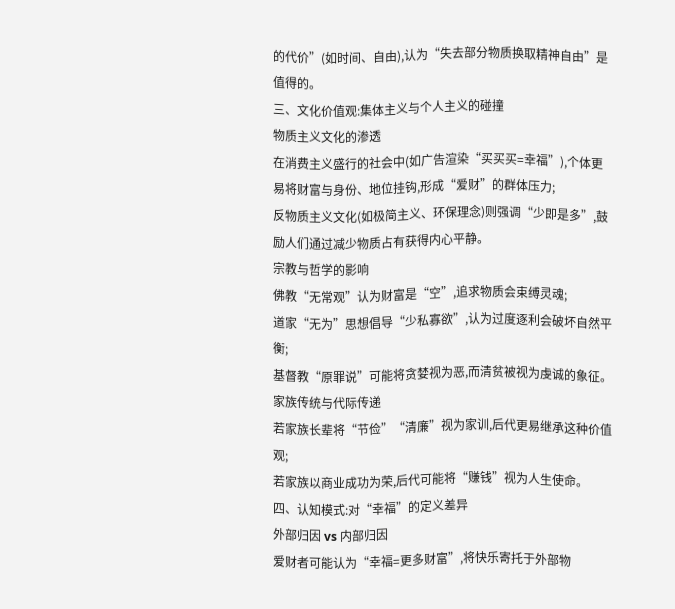的代价”(如时间、自由),认为“失去部分物质换取精神自由”是值得的。
三、文化价值观:集体主义与个人主义的碰撞
物质主义文化的渗透
在消费主义盛行的社会中(如广告渲染“买买买=幸福”),个体更易将财富与身份、地位挂钩,形成“爱财”的群体压力;
反物质主义文化(如极简主义、环保理念)则强调“少即是多”,鼓励人们通过减少物质占有获得内心平静。
宗教与哲学的影响
佛教“无常观”认为财富是“空”,追求物质会束缚灵魂;
道家“无为”思想倡导“少私寡欲”,认为过度逐利会破坏自然平衡;
基督教“原罪说”可能将贪婪视为恶,而清贫被视为虔诚的象征。
家族传统与代际传递
若家族长辈将“节俭”“清廉”视为家训,后代更易继承这种价值观;
若家族以商业成功为荣,后代可能将“赚钱”视为人生使命。
四、认知模式:对“幸福”的定义差异
外部归因 vs 内部归因
爱财者可能认为“幸福=更多财富”,将快乐寄托于外部物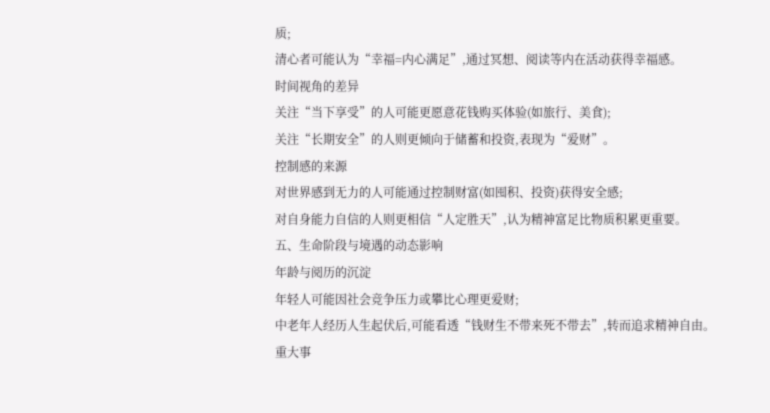质;
清心者可能认为“幸福=内心满足”,通过冥想、阅读等内在活动获得幸福感。
时间视角的差异
关注“当下享受”的人可能更愿意花钱购买体验(如旅行、美食);
关注“长期安全”的人则更倾向于储蓄和投资,表现为“爱财”。
控制感的来源
对世界感到无力的人可能通过控制财富(如囤积、投资)获得安全感;
对自身能力自信的人则更相信“人定胜天”,认为精神富足比物质积累更重要。
五、生命阶段与境遇的动态影响
年龄与阅历的沉淀
年轻人可能因社会竞争压力或攀比心理更爱财;
中老年人经历人生起伏后,可能看透“钱财生不带来死不带去”,转而追求精神自由。
重大事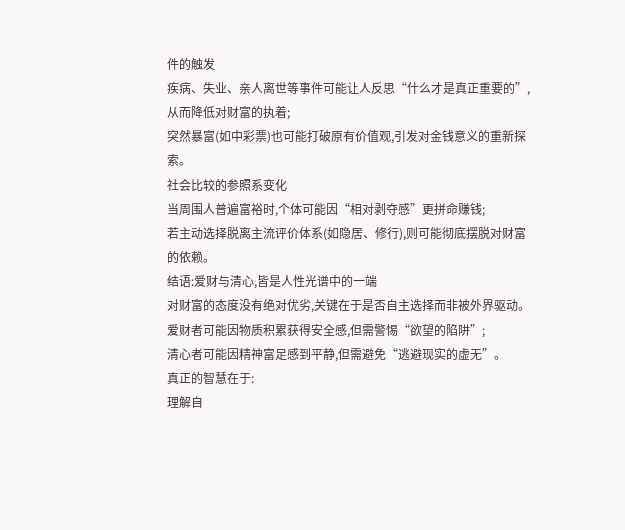件的触发
疾病、失业、亲人离世等事件可能让人反思“什么才是真正重要的”,从而降低对财富的执着;
突然暴富(如中彩票)也可能打破原有价值观,引发对金钱意义的重新探索。
社会比较的参照系变化
当周围人普遍富裕时,个体可能因“相对剥夺感”更拼命赚钱;
若主动选择脱离主流评价体系(如隐居、修行),则可能彻底摆脱对财富的依赖。
结语:爱财与清心,皆是人性光谱中的一端
对财富的态度没有绝对优劣,关键在于是否自主选择而非被外界驱动。
爱财者可能因物质积累获得安全感,但需警惕“欲望的陷阱”;
清心者可能因精神富足感到平静,但需避免“逃避现实的虚无”。
真正的智慧在于:
理解自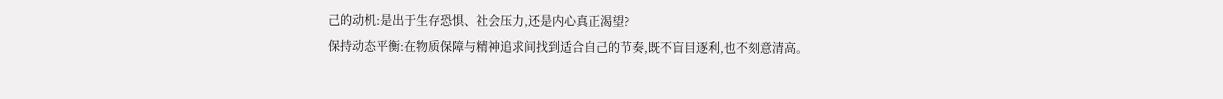己的动机:是出于生存恐惧、社会压力,还是内心真正渴望?
保持动态平衡:在物质保障与精神追求间找到适合自己的节奏,既不盲目逐利,也不刻意清高。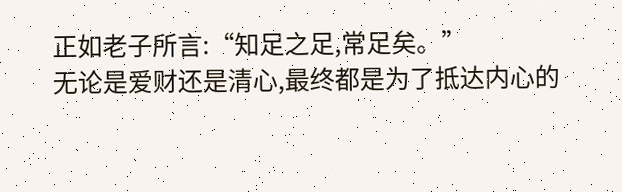正如老子所言:“知足之足,常足矣。”
无论是爱财还是清心,最终都是为了抵达内心的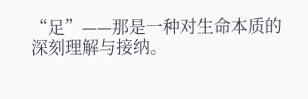“足”——那是一种对生命本质的深刻理解与接纳。